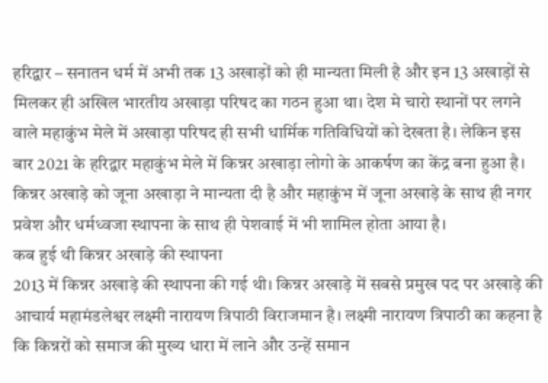हरिद्वार – सनातन धर्म में अभी तक 13 अखाड़ों को ही मान्यता मिली है और इन 13 अखाड़ों से मिलकर ही अखिल भारतीय अखाड़ा परिषद का गठन हुआ था। देश मे चारो स्थानों पर लगने वाले महाकुंभ मेले में अखाड़ा परिषद ही सभी धार्मिक गतिविधियों को देखता है। लेकिन इस बार 2021 के हरिद्वार महाकुंभ मेले में किन्नर अखाड़ा लोगो के आकर्षण का केंद्र बना हुआ है। किन्नर अखाड़े को जूना अखाड़ा ने मान्यता दी है और महाकुंभ में जूना अखाड़े के साथ ही नगर प्रवेश और धर्मध्वजा स्थापना के साथ ही पेशवाई में भी शामिल होता आया है।
कब हुई थी किन्नर अखाड़े की स्थापना
2013 में किन्नर अखाड़े की स्थापना की गई थी। किन्नर अखाड़े में सबसे प्रमुख पद पर अखाड़े की आचार्य महामंडलेश्वर लक्ष्मी नारायण त्रिपाठी विराजमान है। लक्ष्मी नारायण त्रिपाठी का कहना है कि किन्नरों को समाज की मुख्य धारा में लाने और उन्हें समान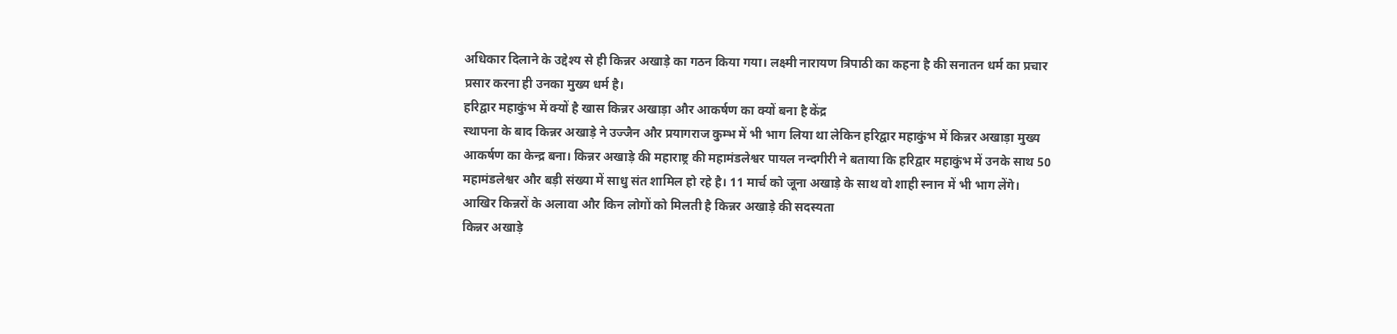अधिकार दिलाने के उद्देश्य से ही किन्नर अखाड़े का गठन किया गया। लक्ष्मी नारायण त्रिपाठी का कहना है की सनातन धर्म का प्रचार प्रसार करना ही उनका मुख्य धर्म है।
हरिद्वार महाकुंभ में क्यों है खास किन्नर अखाड़ा और आकर्षण का क्यों बना है केंद्र
स्थापना के बाद किन्नर अखाड़े ने उज्जैन और प्रयागराज कुम्भ में भी भाग लिया था लेकिन हरिद्वार महाकुंभ में किन्नर अखाड़ा मुख्य आकर्षण का केन्द्र बना। किन्नर अखाड़े की महाराष्ट्र की महामंडलेश्वर पायल नन्दगीरी ने बताया कि हरिद्वार महाकुंभ में उनके साथ 50 महामंडलेश्वर और बड़ी संख्या में साधु संत शामिल हो रहे है। 11 मार्च को जूना अखाड़े के साथ वो शाही स्नान में भी भाग लेंगे।
आखिर किन्नरों के अलावा और किन लोगों को मिलती है किन्नर अखाड़े की सदस्यता
किन्नर अखाड़े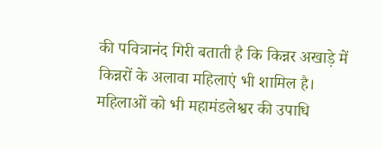की पवित्रानंद गिरी बताती है कि किन्नर अखाड़े में किन्नरों के अलावा महिलाएं भी शामिल है। महिलाओं को भी महामंडलेश्वर की उपाधि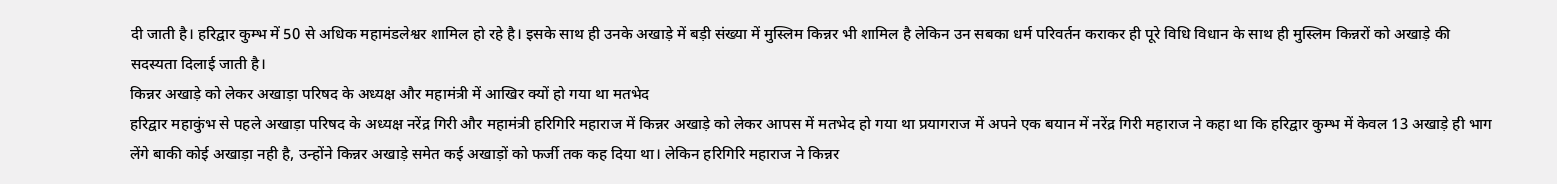दी जाती है। हरिद्वार कुम्भ में 50 से अधिक महामंडलेश्वर शामिल हो रहे है। इसके साथ ही उनके अखाड़े में बड़ी संख्या में मुस्लिम किन्नर भी शामिल है लेकिन उन सबका धर्म परिवर्तन कराकर ही पूरे विधि विधान के साथ ही मुस्लिम किन्नरों को अखाड़े की सदस्यता दिलाई जाती है।
किन्नर अखाड़े को लेकर अखाड़ा परिषद के अध्यक्ष और महामंत्री में आखिर क्यों हो गया था मतभेद
हरिद्वार महाकुंभ से पहले अखाड़ा परिषद के अध्यक्ष नरेंद्र गिरी और महामंत्री हरिगिरि महाराज में किन्नर अखाड़े को लेकर आपस में मतभेद हो गया था प्रयागराज में अपने एक बयान में नरेंद्र गिरी महाराज ने कहा था कि हरिद्वार कुम्भ में केवल 13 अखाड़े ही भाग लेंगे बाकी कोई अखाड़ा नही है, उन्होंने किन्नर अखाड़े समेत कई अखाड़ों को फर्जी तक कह दिया था। लेकिन हरिगिरि महाराज ने किन्नर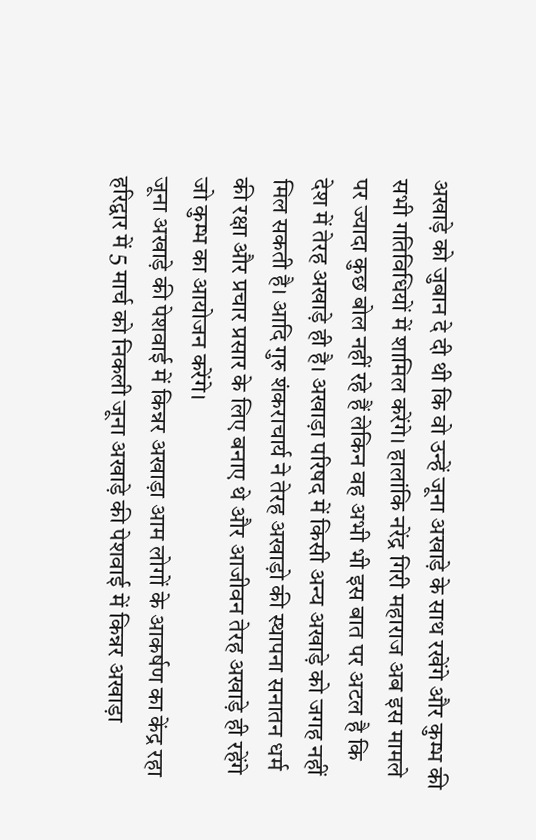अखाड़े को जुबान दे दी थी कि वो उन्हें जूना अखाड़े के साथ रखेंगे और कुम्भ की सभी गतिविधियों में शामिल करेंगे। हालांकि नरेंद्र गिरी महाराज अब इस मामले पर ज्यादा कुछ बोल नहीं रहे हैं लेकिन वह अभी भी इस बात पर अटल है कि देश में तेरह अखाड़े ही है। अखाड़ा परिषद में किसी अन्य अखाड़े को जगह नहीं मिल सकती है। आदि गुरु शंकराचार्य ने तेरह अखाड़ो की स्थापना सनातन धर्म की रक्षा और प्रचार प्रसार के लिए बनाए थे और आजीवन तेरह अखाड़े ही रहेंगे जो कुम्भ का आयोजन करेंगे।
जूना अखाड़े की पेशवाई में किन्नर अखाड़ा आम लोगों के आकर्षण का केंद्र रहा
हरिद्वार में 5 मार्च को निकली जूना अखाड़े की पेशवाई में किन्नर अखाड़ा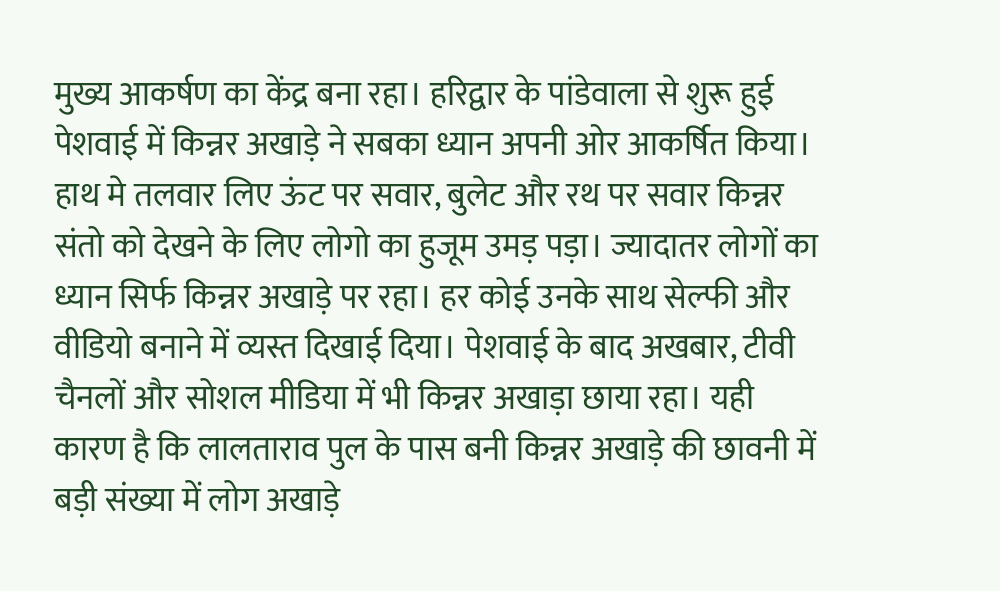मुख्य आकर्षण का केंद्र बना रहा। हरिद्वार के पांडेवाला से शुरू हुई पेशवाई में किन्नर अखाड़े ने सबका ध्यान अपनी ओर आकर्षित किया। हाथ मे तलवार लिए ऊंट पर सवार, बुलेट और रथ पर सवार किन्नर संतो को देखने के लिए लोगो का हुजूम उमड़ पड़ा। ज्यादातर लोगों का ध्यान सिर्फ किन्नर अखाड़े पर रहा। हर कोई उनके साथ सेल्फी और वीडियो बनाने में व्यस्त दिखाई दिया। पेशवाई के बाद अखबार, टीवी चैनलों और सोशल मीडिया में भी किन्नर अखाड़ा छाया रहा। यही कारण है कि लालताराव पुल के पास बनी किन्नर अखाड़े की छावनी में बड़ी संख्या में लोग अखाड़े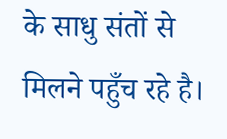के साधु संतों से मिलने पहुँच रहे है।